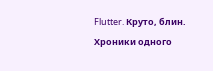Flutter. Круто, блин. Хроники одного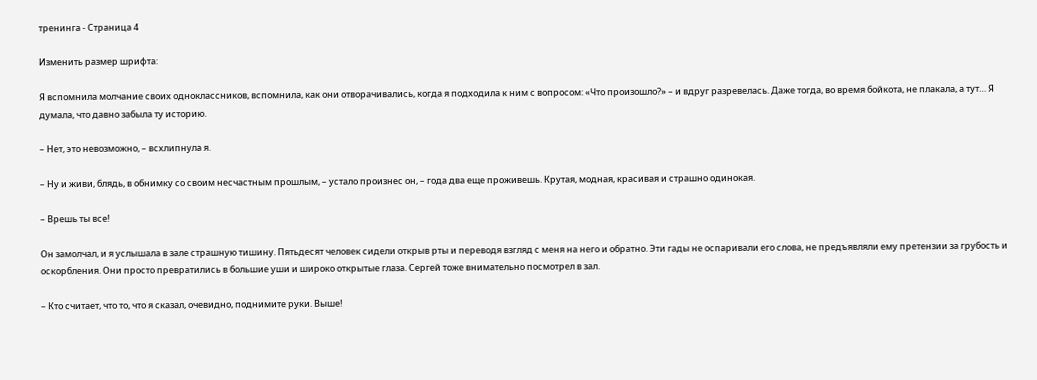тренинга - Страница 4

Изменить размер шрифта:

Я вспомнила молчание своих одноклассников, вспомнила, как они отворачивались, когда я подходила к ним с вопросом: «Что произошло?» – и вдруг разревелась. Даже тогда, во время бойкота, не плакала, а тут… Я думала, что давно забыла ту историю.

– Нет, это невозможно, – всхлипнула я.

– Ну и живи, блядь, в обнимку со своим несчастным прошлым, – устало произнес он, – года два еще проживешь. Крутая, модная, красивая и страшно одинокая.

– Врешь ты все!

Он замолчал, и я услышала в зале страшную тишину. Пятьдесят человек сидели открыв рты и переводя взгляд с меня на него и обратно. Эти гады не оспаривали его слова, не предъявляли ему претензии за грубость и оскорбления. Они просто превратились в большие уши и широко открытые глаза. Сергей тоже внимательно посмотрел в зал.

– Кто считает, что то, что я сказал, очевидно, поднимите руки. Выше!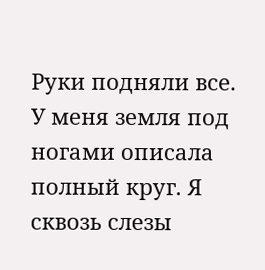Руки подняли все. У меня земля под ногами описала полный круг. Я сквозь слезы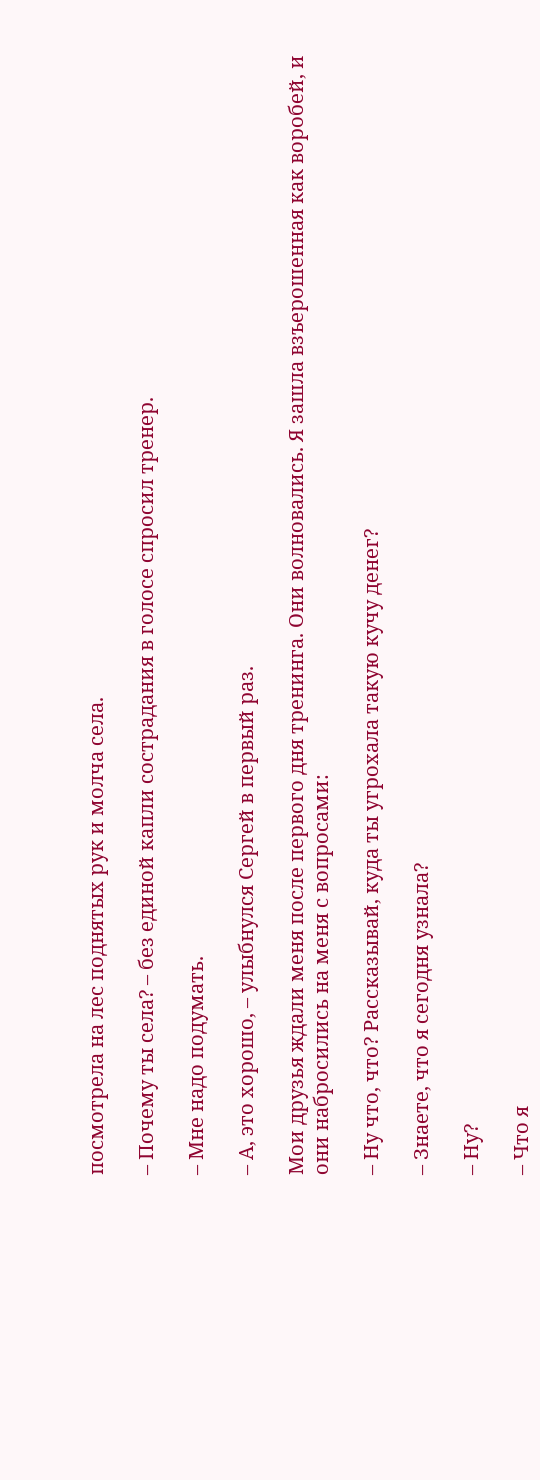посмотрела на лес поднятых рук и молча села.

– Почему ты села? – без единой капли сострадания в голосе спросил тренер.

– Мне надо подумать.

– А, это хорошо, – улыбнулся Сергей в первый раз.

Мои друзья ждали меня после первого дня тренинга. Они волновались. Я зашла взъерошенная как воробей, и они набросились на меня с вопросами:

– Ну что, что? Рассказывай, куда ты угрохала такую кучу денег?

– Знаете, что я сегодня узнала?

– Ну?

– Что я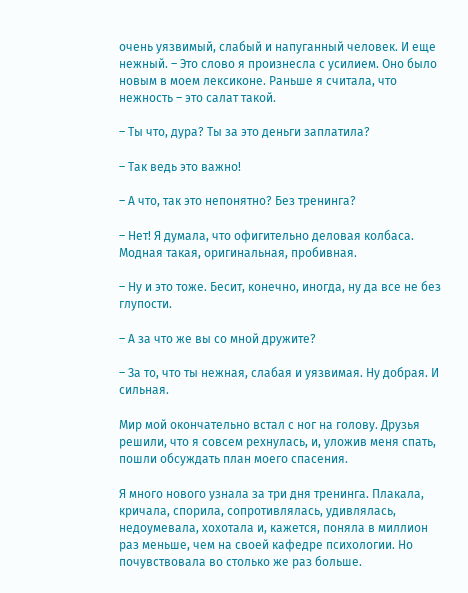очень уязвимый, слабый и напуганный человек. И еще нежный. – Это слово я произнесла с усилием. Оно было новым в моем лексиконе. Раньше я считала, что нежность – это салат такой.

– Ты что, дура? Ты за это деньги заплатила?

– Так ведь это важно!

– А что, так это непонятно? Без тренинга?

– Нет! Я думала, что офигительно деловая колбаса. Модная такая, оригинальная, пробивная.

– Ну и это тоже. Бесит, конечно, иногда, ну да все не без глупости.

– А за что же вы со мной дружите?

– За то, что ты нежная, слабая и уязвимая. Ну добрая. И сильная.

Мир мой окончательно встал с ног на голову. Друзья решили, что я совсем рехнулась, и, уложив меня спать, пошли обсуждать план моего спасения.

Я много нового узнала за три дня тренинга. Плакала, кричала, спорила, сопротивлялась, удивлялась, недоумевала, хохотала и, кажется, поняла в миллион раз меньше, чем на своей кафедре психологии. Но почувствовала во столько же раз больше.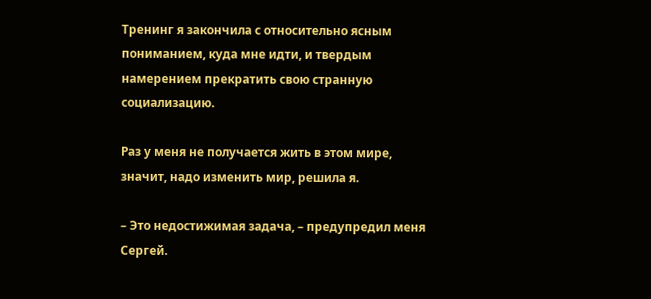Тренинг я закончила с относительно ясным пониманием, куда мне идти, и твердым намерением прекратить свою странную социализацию.

Раз у меня не получается жить в этом мире, значит, надо изменить мир, решила я.

– Это недостижимая задача, – предупредил меня Сергей.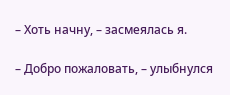– Хоть начну, – засмеялась я.

– Добро пожаловать, – улыбнулся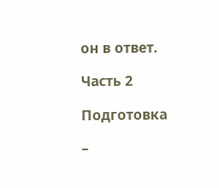он в ответ.

Часть 2

Подготовка

–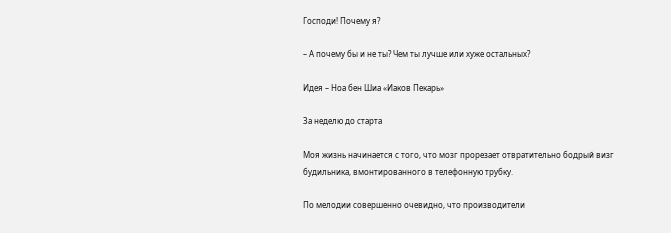Господи! Почему я?

– А почему бы и не ты? Чем ты лучше или хуже остальных?

Идея – Ноа бен Шиа «Иаков Пекарь»

За неделю до старта

Моя жизнь начинается с того, что мозг прорезает отвратительно бодрый визг будильника, вмонтированного в телефонную трубку.

По мелодии совершенно очевидно, что производители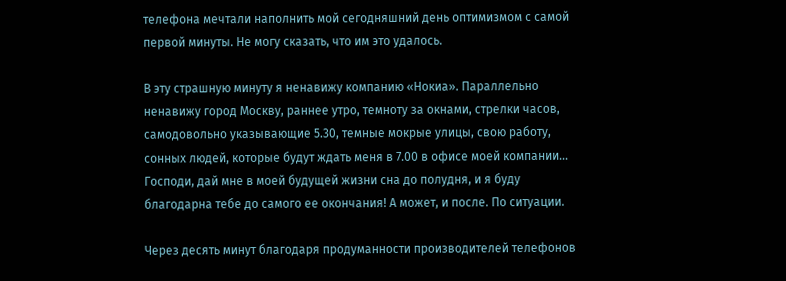телефона мечтали наполнить мой сегодняшний день оптимизмом с самой первой минуты. Не могу сказать, что им это удалось.

В эту страшную минуту я ненавижу компанию «Нокиа». Параллельно ненавижу город Москву, раннее утро, темноту за окнами, стрелки часов, самодовольно указывающие 5.30, темные мокрые улицы, свою работу, сонных людей, которые будут ждать меня в 7.00 в офисе моей компании… Господи, дай мне в моей будущей жизни сна до полудня, и я буду благодарна тебе до самого ее окончания! А может, и после. По ситуации.

Через десять минут благодаря продуманности производителей телефонов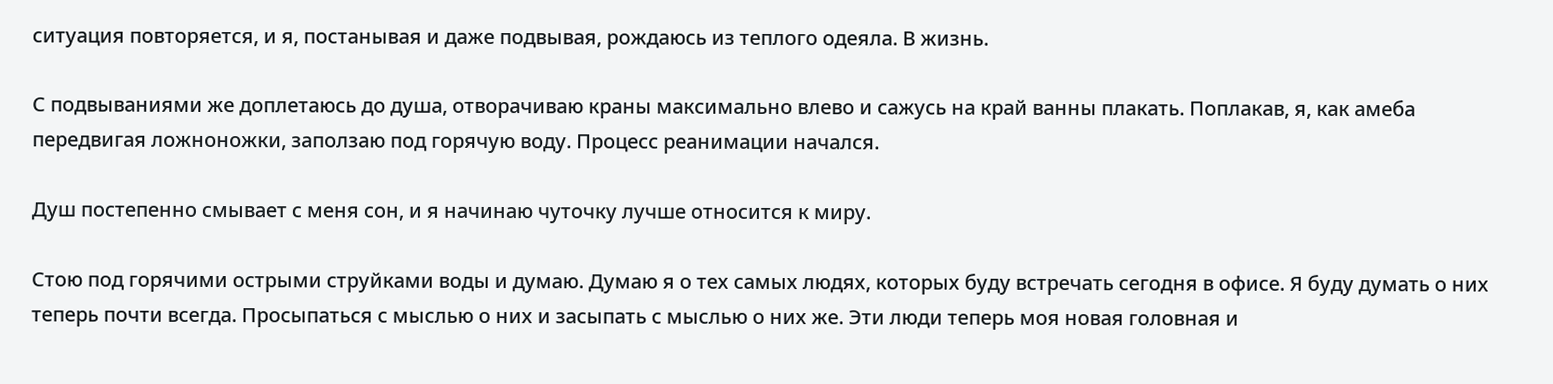ситуация повторяется, и я, постанывая и даже подвывая, рождаюсь из теплого одеяла. В жизнь.

С подвываниями же доплетаюсь до душа, отворачиваю краны максимально влево и сажусь на край ванны плакать. Поплакав, я, как амеба передвигая ложноножки, заползаю под горячую воду. Процесс реанимации начался.

Душ постепенно смывает с меня сон, и я начинаю чуточку лучше относится к миру.

Стою под горячими острыми струйками воды и думаю. Думаю я о тех самых людях, которых буду встречать сегодня в офисе. Я буду думать о них теперь почти всегда. Просыпаться с мыслью о них и засыпать с мыслью о них же. Эти люди теперь моя новая головная и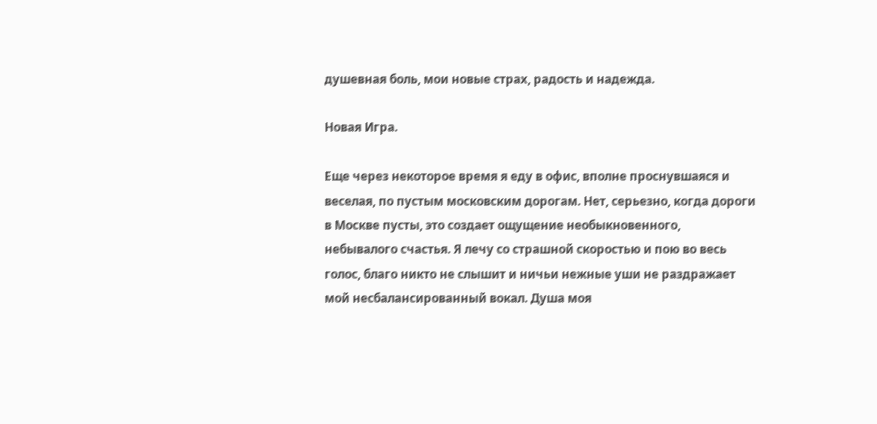душевная боль, мои новые страх, радость и надежда.

Новая Игра.

Еще через некоторое время я еду в офис, вполне проснувшаяся и веселая, по пустым московским дорогам. Нет, серьезно, когда дороги в Москве пусты, это создает ощущение необыкновенного, небывалого счастья. Я лечу со страшной скоростью и пою во весь голос, благо никто не слышит и ничьи нежные уши не раздражает мой несбалансированный вокал. Душа моя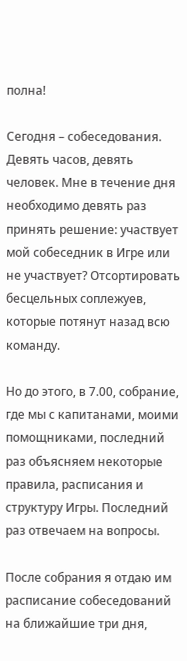полна!

Сегодня – собеседования. Девять часов, девять человек. Мне в течение дня необходимо девять раз принять решение: участвует мой собеседник в Игре или не участвует? Отсортировать бесцельных соплежуев, которые потянут назад всю команду.

Но до этого, в 7.00, собрание, где мы с капитанами, моими помощниками, последний раз объясняем некоторые правила, расписания и структуру Игры. Последний раз отвечаем на вопросы.

После собрания я отдаю им расписание собеседований на ближайшие три дня,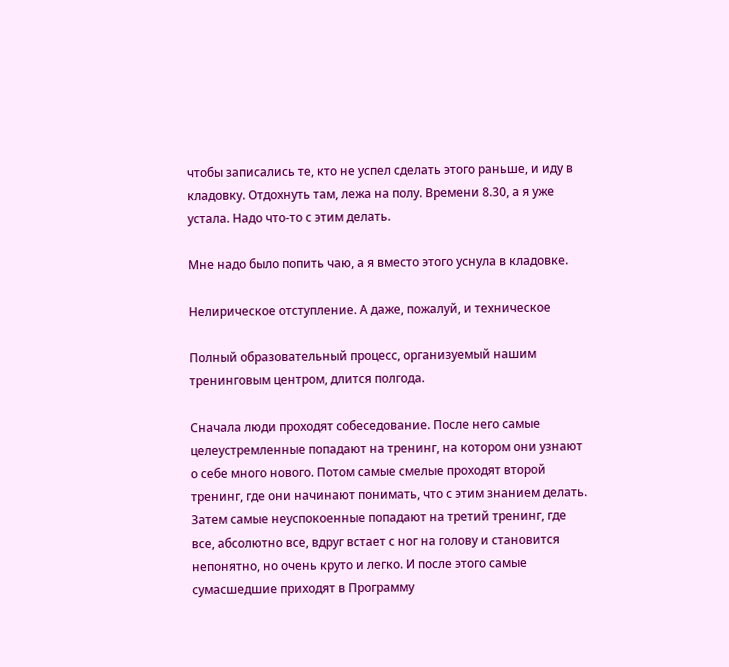чтобы записались те, кто не успел сделать этого раньше, и иду в кладовку. Отдохнуть там, лежа на полу. Времени 8.30, а я уже устала. Надо что-то с этим делать.

Мне надо было попить чаю, а я вместо этого уснула в кладовке.

Нелирическое отступление. А даже, пожалуй, и техническое

Полный образовательный процесс, организуемый нашим тренинговым центром, длится полгода.

Сначала люди проходят собеседование. После него самые целеустремленные попадают на тренинг, на котором они узнают о себе много нового. Потом самые смелые проходят второй тренинг, где они начинают понимать, что с этим знанием делать. Затем самые неуспокоенные попадают на третий тренинг, где все, абсолютно все, вдруг встает с ног на голову и становится непонятно, но очень круто и легко. И после этого самые сумасшедшие приходят в Программу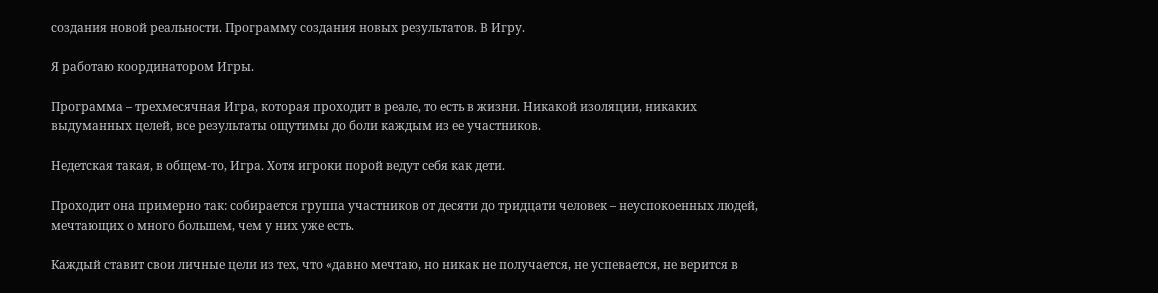создания новой реальности. Программу создания новых результатов. В Игру.

Я работаю координатором Игры.

Программа – трехмесячная Игра, которая проходит в реале, то есть в жизни. Никакой изоляции, никаких выдуманных целей, все результаты ощутимы до боли каждым из ее участников.

Недетская такая, в общем-то, Игра. Хотя игроки порой ведут себя как дети.

Проходит она примерно так: собирается группа участников от десяти до тридцати человек – неуспокоенных людей, мечтающих о много большем, чем у них уже есть.

Каждый ставит свои личные цели из тех, что «давно мечтаю, но никак не получается, не успевается, не верится в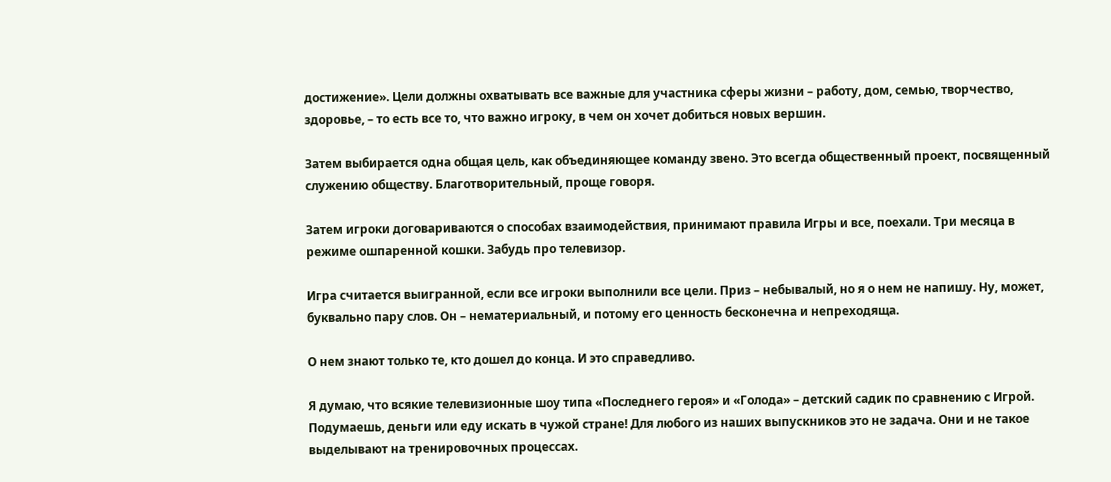достижение». Цели должны охватывать все важные для участника сферы жизни – работу, дом, семью, творчество, здоровье, – то есть все то, что важно игроку, в чем он хочет добиться новых вершин.

Затем выбирается одна общая цель, как объединяющее команду звено. Это всегда общественный проект, посвященный служению обществу. Благотворительный, проще говоря.

Затем игроки договариваются о способах взаимодействия, принимают правила Игры и все, поехали. Три месяца в режиме ошпаренной кошки. Забудь про телевизор.

Игра считается выигранной, если все игроки выполнили все цели. Приз – небывалый, но я о нем не напишу. Ну, может, буквально пару слов. Он – нематериальный, и потому его ценность бесконечна и непреходяща.

О нем знают только те, кто дошел до конца. И это справедливо.

Я думаю, что всякие телевизионные шоу типа «Последнего героя» и «Голода» – детский садик по сравнению с Игрой. Подумаешь, деньги или еду искать в чужой стране! Для любого из наших выпускников это не задача. Они и не такое выделывают на тренировочных процессах.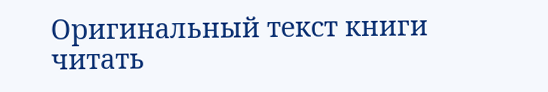Оригинальный текст книги читать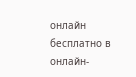онлайн бесплатно в онлайн-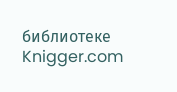библиотеке Knigger.com